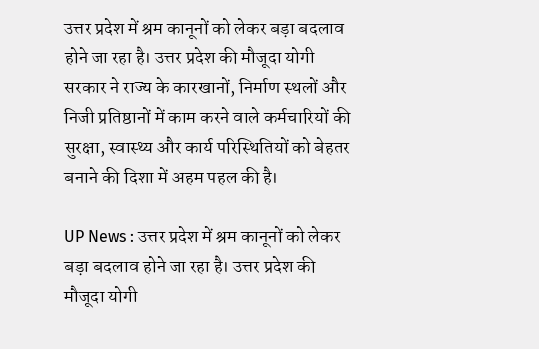उत्तर प्रदेश में श्रम कानूनों को लेकर बड़ा बदलाव होने जा रहा है। उत्तर प्रदेश की मौजूदा योगी सरकार ने राज्य के कारखानों, निर्माण स्थलों और निजी प्रतिष्ठानों में काम करने वाले कर्मचारियों की सुरक्षा, स्वास्थ्य और कार्य परिस्थितियों को बेहतर बनाने की दिशा में अहम पहल की है।

UP News : उत्तर प्रदेश में श्रम कानूनों को लेकर बड़ा बदलाव होने जा रहा है। उत्तर प्रदेश की मौजूदा योगी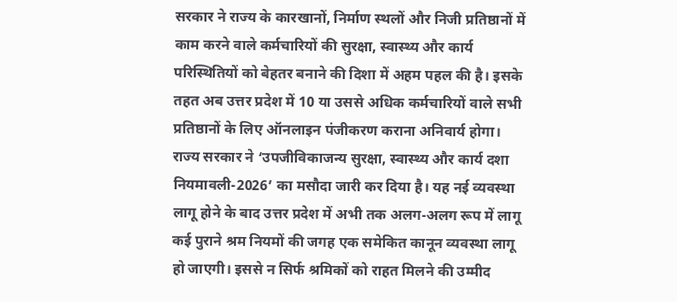सरकार ने राज्य के कारखानों, निर्माण स्थलों और निजी प्रतिष्ठानों में काम करने वाले कर्मचारियों की सुरक्षा, स्वास्थ्य और कार्य परिस्थितियों को बेहतर बनाने की दिशा में अहम पहल की है। इसके तहत अब उत्तर प्रदेश में 10 या उससे अधिक कर्मचारियों वाले सभी प्रतिष्ठानों के लिए ऑनलाइन पंजीकरण कराना अनिवार्य होगा। राज्य सरकार ने ‘उपजीविकाजन्य सुरक्षा, स्वास्थ्य और कार्य दशा नियमावली-2026’ का मसौदा जारी कर दिया है। यह नई व्यवस्था लागू होने के बाद उत्तर प्रदेश में अभी तक अलग-अलग रूप में लागू कई पुराने श्रम नियमों की जगह एक समेकित कानून व्यवस्था लागू हो जाएगी। इससे न सिर्फ श्रमिकों को राहत मिलने की उम्मीद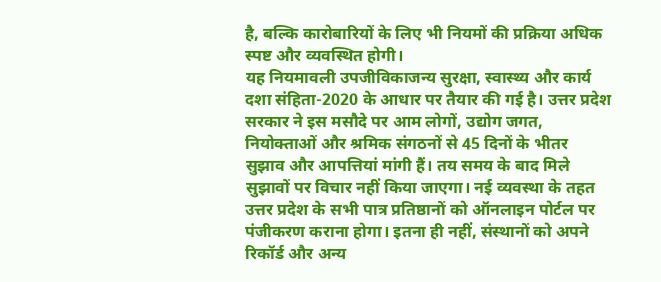है, बल्कि कारोबारियों के लिए भी नियमों की प्रक्रिया अधिक स्पष्ट और व्यवस्थित होगी।
यह नियमावली उपजीविकाजन्य सुरक्षा, स्वास्थ्य और कार्य दशा संहिता-2020 के आधार पर तैयार की गई है। उत्तर प्रदेश सरकार ने इस मसौदे पर आम लोगों, उद्योग जगत, नियोक्ताओं और श्रमिक संगठनों से 45 दिनों के भीतर सुझाव और आपत्तियां मांगी हैं। तय समय के बाद मिले सुझावों पर विचार नहीं किया जाएगा। नई व्यवस्था के तहत उत्तर प्रदेश के सभी पात्र प्रतिष्ठानों को ऑनलाइन पोर्टल पर पंजीकरण कराना होगा। इतना ही नहीं, संस्थानों को अपने रिकॉर्ड और अन्य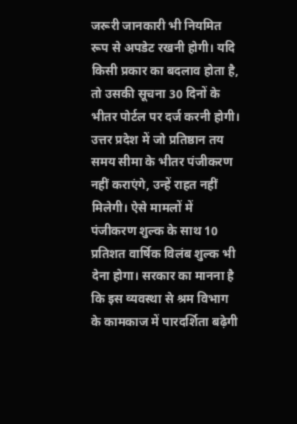जरूरी जानकारी भी नियमित रूप से अपडेट रखनी होगी। यदि किसी प्रकार का बदलाव होता है, तो उसकी सूचना 30 दिनों के भीतर पोर्टल पर दर्ज करनी होगी। उत्तर प्रदेश में जो प्रतिष्ठान तय समय सीमा के भीतर पंजीकरण नहीं कराएंगे, उन्हें राहत नहीं मिलेगी। ऐसे मामलों में पंजीकरण शुल्क के साथ 10 प्रतिशत वार्षिक विलंब शुल्क भी देना होगा। सरकार का मानना है कि इस व्यवस्था से श्रम विभाग के कामकाज में पारदर्शिता बढ़ेगी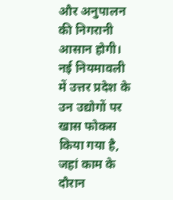और अनुपालन की निगरानी आसान होगी।
नई नियमावली में उत्तर प्रदेश के उन उद्योगों पर खास फोकस किया गया है, जहां काम के दौरान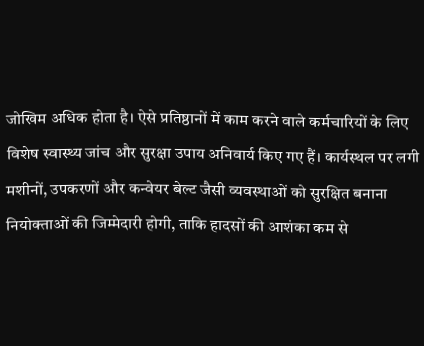जोखिम अधिक होता है। ऐसे प्रतिष्ठानों में काम करने वाले कर्मचारियों के लिए विशेष स्वास्थ्य जांच और सुरक्षा उपाय अनिवार्य किए गए हैं। कार्यस्थल पर लगी मशीनों, उपकरणों और कन्वेयर बेल्ट जैसी व्यवस्थाओं को सुरक्षित बनाना नियोक्ताओं की जिम्मेदारी होगी, ताकि हादसों की आशंका कम से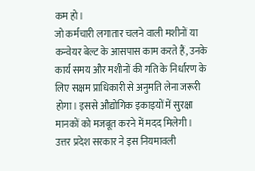कम हो।
जो कर्मचारी लगातार चलने वाली मशीनों या कन्वेयर बेल्ट के आसपास काम करते हैं, उनके कार्य समय और मशीनों की गति के निर्धारण के लिए सक्षम प्राधिकारी से अनुमति लेना जरूरी होगा। इससे औद्योगिक इकाइयों में सुरक्षा मानकों को मजबूत करने में मदद मिलेगी।
उत्तर प्रदेश सरकार ने इस नियमावली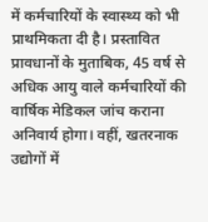में कर्मचारियों के स्वास्थ्य को भी प्राथमिकता दी है। प्रस्तावित प्रावधानों के मुताबिक, 45 वर्ष से अधिक आयु वाले कर्मचारियों की वार्षिक मेडिकल जांच कराना अनिवार्य होगा। वहीं, खतरनाक उद्योगों में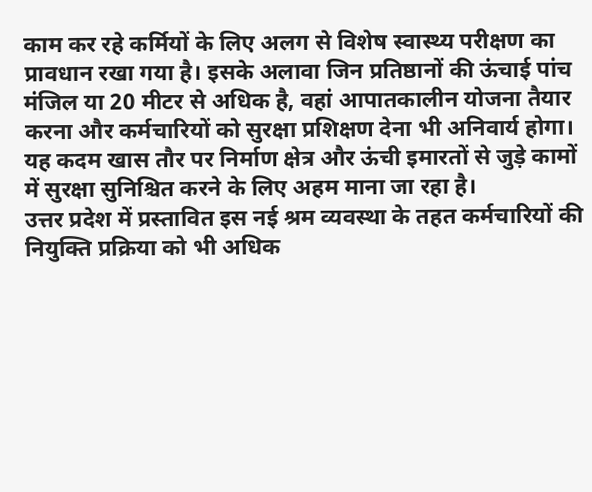काम कर रहे कर्मियों के लिए अलग से विशेष स्वास्थ्य परीक्षण का प्रावधान रखा गया है। इसके अलावा जिन प्रतिष्ठानों की ऊंचाई पांच मंजिल या 20 मीटर से अधिक है, वहां आपातकालीन योजना तैयार करना और कर्मचारियों को सुरक्षा प्रशिक्षण देना भी अनिवार्य होगा। यह कदम खास तौर पर निर्माण क्षेत्र और ऊंची इमारतों से जुड़े कामों में सुरक्षा सुनिश्चित करने के लिए अहम माना जा रहा है।
उत्तर प्रदेश में प्रस्तावित इस नई श्रम व्यवस्था के तहत कर्मचारियों की नियुक्ति प्रक्रिया को भी अधिक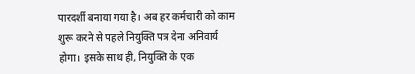पारदर्शी बनाया गया है। अब हर कर्मचारी को काम शुरू करने से पहले नियुक्ति पत्र देना अनिवार्य होगा। इसके साथ ही, नियुक्ति के एक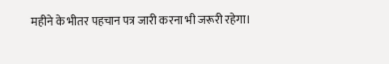महीने के भीतर पहचान पत्र जारी करना भी जरूरी रहेगा।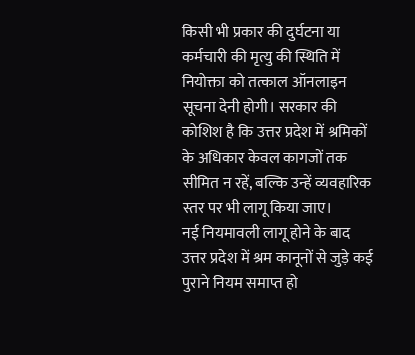किसी भी प्रकार की दुर्घटना या कर्मचारी की मृत्यु की स्थिति में नियोक्ता को तत्काल ऑनलाइन सूचना देनी होगी। सरकार की कोशिश है कि उत्तर प्रदेश में श्रमिकों के अधिकार केवल कागजों तक सीमित न रहें, बल्कि उन्हें व्यवहारिक स्तर पर भी लागू किया जाए।
नई नियमावली लागू होने के बाद उत्तर प्रदेश में श्रम कानूनों से जुड़े कई पुराने नियम समाप्त हो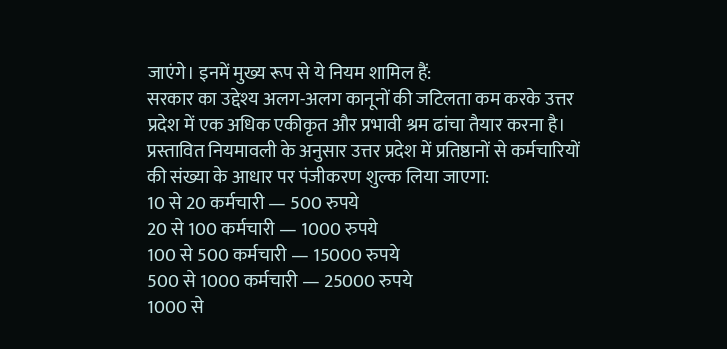जाएंगे। इनमें मुख्य रूप से ये नियम शामिल हैं:
सरकार का उद्देश्य अलग-अलग कानूनों की जटिलता कम करके उत्तर प्रदेश में एक अधिक एकीकृत और प्रभावी श्रम ढांचा तैयार करना है।
प्रस्तावित नियमावली के अनुसार उत्तर प्रदेश में प्रतिष्ठानों से कर्मचारियों की संख्या के आधार पर पंजीकरण शुल्क लिया जाएगा:
10 से 20 कर्मचारी — 500 रुपये
20 से 100 कर्मचारी — 1000 रुपये
100 से 500 कर्मचारी — 15000 रुपये
500 से 1000 कर्मचारी — 25000 रुपये
1000 से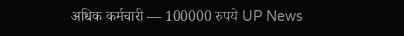अधिक कर्मचारी — 100000 रुपये UP News